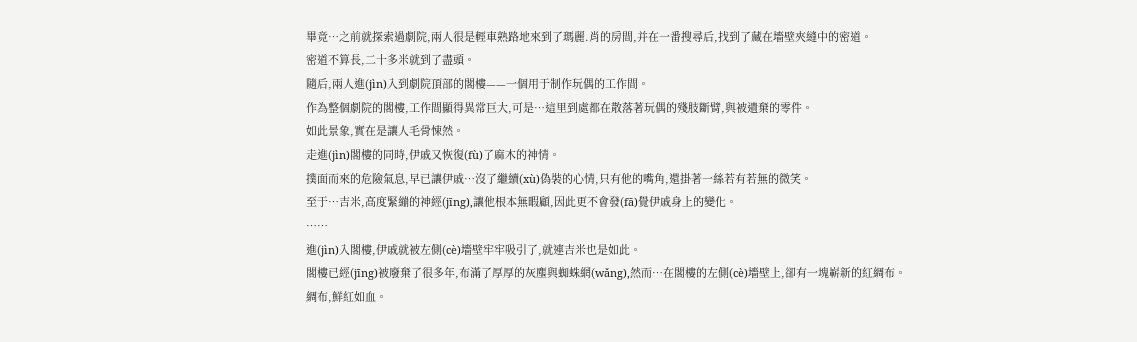畢竟…之前就探索過劇院,兩人很是輕車熟路地來到了瑪麗.肖的房間,并在一番搜尋后,找到了藏在墻壁夾縫中的密道。
密道不算長,二十多米就到了盡頭。
隨后,兩人進(jìn)入到劇院頂部的閣樓——一個用于制作玩偶的工作間。
作為整個劇院的閣樓,工作間顯得異常巨大,可是…這里到處都在散落著玩偶的殘肢斷臂,與被遺棄的零件。
如此景象,實在是讓人毛骨悚然。
走進(jìn)閣樓的同時,伊戚又恢復(fù)了麻木的神情。
撲面而來的危險氣息,早已讓伊戚…沒了繼續(xù)偽裝的心情,只有他的嘴角,還掛著一絲若有若無的微笑。
至于…吉米,高度緊繃的神經(jīng),讓他根本無暇顧,因此更不會發(fā)覺伊戚身上的變化。
……
進(jìn)入閣樓,伊戚就被左側(cè)墻壁牢牢吸引了,就連吉米也是如此。
閣樓已經(jīng)被廢棄了很多年,布滿了厚厚的灰塵與蜘蛛網(wǎng),然而…在閣樓的左側(cè)墻壁上,卻有一塊嶄新的紅綢布。
綢布,鮮紅如血。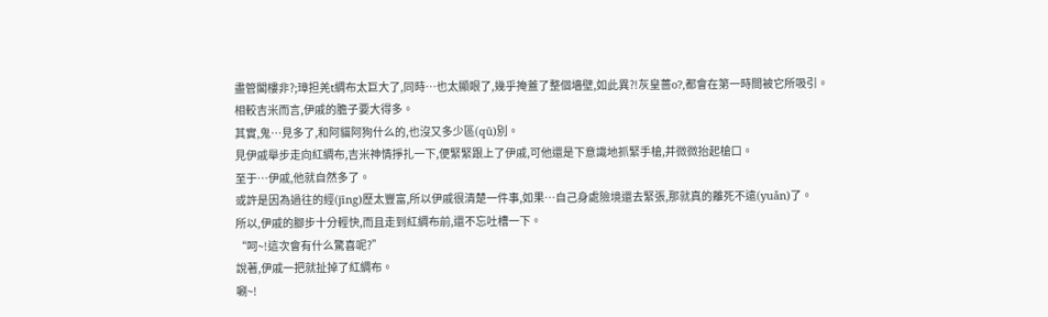盡管閣樓非?;璋担羌t綢布太巨大了,同時…也太顯眼了,幾乎掩蓋了整個墻壁,如此異?!灰皇蔷ο?,都會在第一時間被它所吸引。
相較吉米而言,伊戚的膽子要大得多。
其實,鬼…見多了,和阿貓阿狗什么的,也沒又多少區(qū)別。
見伊戚舉步走向紅綢布,吉米神情掙扎一下,便緊緊跟上了伊戚,可他還是下意識地抓緊手槍,并微微抬起槍口。
至于…伊戚,他就自然多了。
或許是因為過往的經(jīng)歷太豐富,所以伊戚很清楚一件事,如果…自己身處險境還去緊張,那就真的離死不遠(yuǎn)了。
所以,伊戚的腳步十分輕快,而且走到紅綢布前,還不忘吐槽一下。
“呵~!這次會有什么驚喜呢?”
說著,伊戚一把就扯掉了紅綢布。
唰~!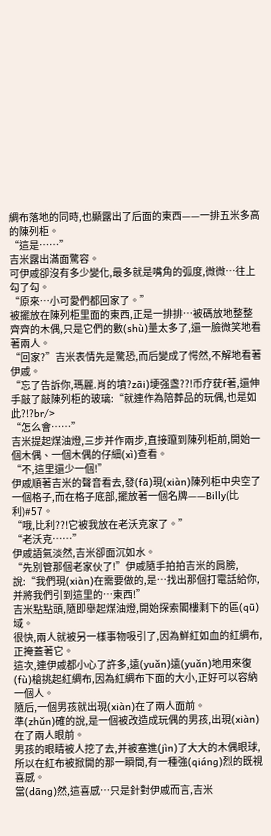綢布落地的同時,也顯露出了后面的東西——一排五米多高的陳列柜。
“這是……”
吉米露出滿面驚容。
可伊戚卻沒有多少變化,最多就是嘴角的弧度,微微…往上勾了勾。
“原來…小可愛們都回家了。”
被擺放在陳列柜里面的東西,正是一排排…被碼放地整整齊齊的木偶,只是它們的數(shù)量太多了,還一臉微笑地看著兩人。
“回家?”吉米表情先是驚恐,而后變成了愕然,不解地看著伊戚。
“忘了告訴你,瑪麗.肖的墳?zāi)埂强盏??!币疗莸f著,還伸手敲了敲陳列柜的玻璃:“就連作為陪葬品的玩偶,也是如此?!?br/>
“怎么會……”
吉米提起煤油燈,三步并作兩步,直接躥到陳列柜前,開始一個木偶、一個木偶的仔細(xì)查看。
“不,這里還少一個!”
伊戚順著吉米的聲音看去,發(fā)現(xiàn)陳列柜中央空了一個格子,而在格子底部,擺放著一個名牌——Billy(比利)#57。
“哦,比利??!它被我放在老沃克家了。”
“老沃克……”
伊戚語氣淡然,吉米卻面沉如水。
“先別管那個老家伙了!”伊戚隨手拍拍吉米的肩膀,說:“我們現(xiàn)在需要做的,是…找出那個打電話給你,并將我們引到這里的…東西!”
吉米點點頭,隨即舉起煤油燈,開始探索閣樓剩下的區(qū)域。
很快,兩人就被另一樣事物吸引了,因為鮮紅如血的紅綢布,正掩蓋著它。
這次,連伊戚都小心了許多,遠(yuǎn)遠(yuǎn)地用來復(fù)槍挑起紅綢布,因為紅綢布下面的大小,正好可以容納一個人。
隨后,一個男孩就出現(xiàn)在了兩人面前。
準(zhǔn)確的說,是一個被改造成玩偶的男孩,出現(xiàn)在了兩人眼前。
男孩的眼睛被人挖了去,并被塞進(jìn)了大大的木偶眼球,所以在紅布被掀開的那一瞬間,有一種強(qiáng)烈的既視喜感。
當(dāng)然,這喜感…只是針對伊戚而言,吉米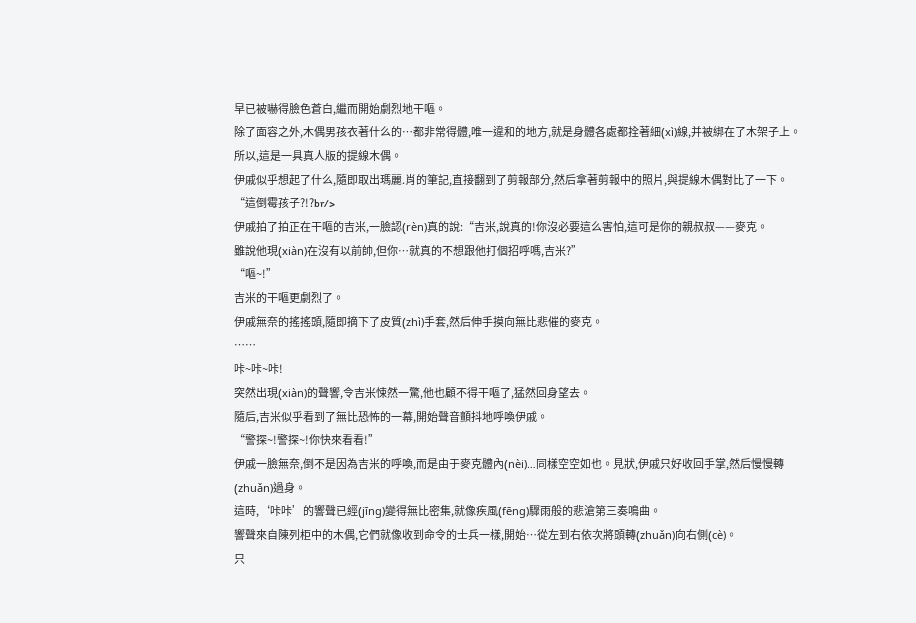早已被嚇得臉色蒼白,繼而開始劇烈地干嘔。
除了面容之外,木偶男孩衣著什么的…都非常得體,唯一違和的地方,就是身體各處都拴著細(xì)線,并被綁在了木架子上。
所以,這是一具真人版的提線木偶。
伊戚似乎想起了什么,隨即取出瑪麗.肖的筆記,直接翻到了剪報部分,然后拿著剪報中的照片,與提線木偶對比了一下。
“這倒霉孩子?!?br/>
伊戚拍了拍正在干嘔的吉米,一臉認(rèn)真的說:“吉米,說真的!你沒必要這么害怕,這可是你的親叔叔——麥克。
雖說他現(xiàn)在沒有以前帥,但你…就真的不想跟他打個招呼嗎,吉米?”
“嘔~!”
吉米的干嘔更劇烈了。
伊戚無奈的搖搖頭,隨即摘下了皮質(zhì)手套,然后伸手摸向無比悲催的麥克。
……
咔~咔~咔!
突然出現(xiàn)的聲響,令吉米悚然一驚,他也顧不得干嘔了,猛然回身望去。
隨后,吉米似乎看到了無比恐怖的一幕,開始聲音顫抖地呼喚伊戚。
“警探~!警探~!你快來看看!”
伊戚一臉無奈,倒不是因為吉米的呼喚,而是由于麥克體內(nèi)…同樣空空如也。見狀,伊戚只好收回手掌,然后慢慢轉(zhuǎn)過身。
這時,‘咔咔’的響聲已經(jīng)變得無比密集,就像疾風(fēng)驟雨般的悲滄第三奏鳴曲。
響聲來自陳列柜中的木偶,它們就像收到命令的士兵一樣,開始…從左到右依次將頭轉(zhuǎn)向右側(cè)。
只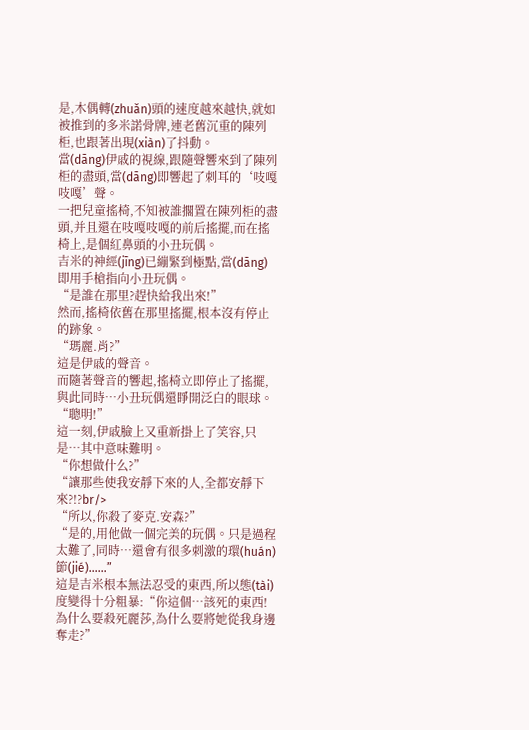是,木偶轉(zhuǎn)頭的速度越來越快,就如被推到的多米諾骨牌,連老舊沉重的陳列柜,也跟著出現(xiàn)了抖動。
當(dāng)伊戚的視線,跟隨聲響來到了陳列柜的盡頭,當(dāng)即響起了刺耳的‘吱嘎吱嘎’聲。
一把兒童搖椅,不知被誰擱置在陳列柜的盡頭,并且還在吱嘎吱嘎的前后搖擺,而在搖椅上,是個紅鼻頭的小丑玩偶。
吉米的神經(jīng)已繃緊到極點,當(dāng)即用手槍指向小丑玩偶。
“是誰在那里?趕快給我出來!”
然而,搖椅依舊在那里搖擺,根本沒有停止的跡象。
“瑪麗.肖?”
這是伊戚的聲音。
而隨著聲音的響起,搖椅立即停止了搖擺,與此同時…小丑玩偶還睜開泛白的眼球。
“聰明!”
這一刻,伊戚臉上又重新掛上了笑容,只是…其中意味難明。
“你想做什么?”
“讓那些使我安靜下來的人,全都安靜下來?!?br/>
“所以,你殺了麥克.安森?”
“是的,用他做一個完美的玩偶。只是過程太難了,同時…還會有很多刺激的環(huán)節(jié)……”
這是吉米根本無法忍受的東西,所以態(tài)度變得十分粗暴:“你這個…該死的東西!為什么要殺死麗莎,為什么要將她從我身邊奪走?”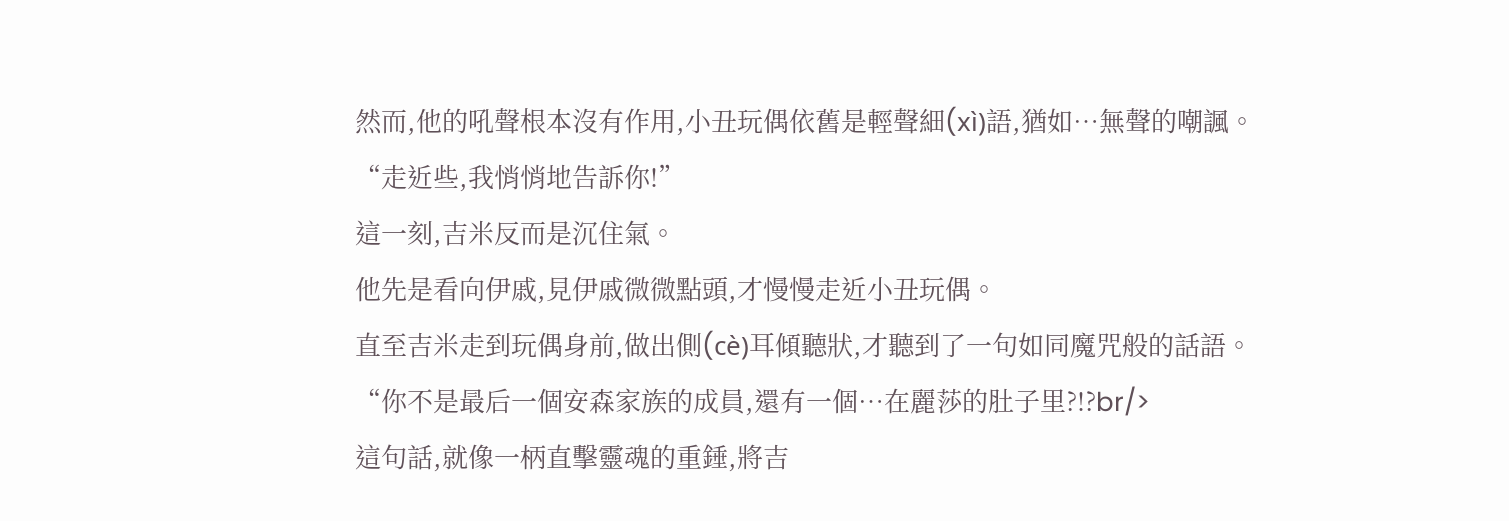然而,他的吼聲根本沒有作用,小丑玩偶依舊是輕聲細(xì)語,猶如…無聲的嘲諷。
“走近些,我悄悄地告訴你!”
這一刻,吉米反而是沉住氣。
他先是看向伊戚,見伊戚微微點頭,才慢慢走近小丑玩偶。
直至吉米走到玩偶身前,做出側(cè)耳傾聽狀,才聽到了一句如同魔咒般的話語。
“你不是最后一個安森家族的成員,還有一個…在麗莎的肚子里?!?br/>
這句話,就像一柄直擊靈魂的重錘,將吉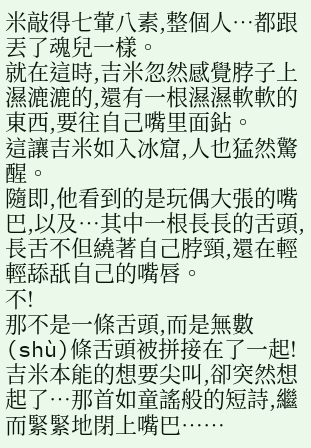米敲得七葷八素,整個人…都跟丟了魂兒一樣。
就在這時,吉米忽然感覺脖子上濕漉漉的,還有一根濕濕軟軟的東西,要往自己嘴里面鉆。
這讓吉米如入冰窟,人也猛然驚醒。
隨即,他看到的是玩偶大張的嘴巴,以及…其中一根長長的舌頭,長舌不但繞著自己脖頸,還在輕輕舔舐自己的嘴唇。
不!
那不是一條舌頭,而是無數(shù)條舌頭被拼接在了一起!
吉米本能的想要尖叫,卻突然想起了…那首如童謠般的短詩,繼而緊緊地閉上嘴巴……